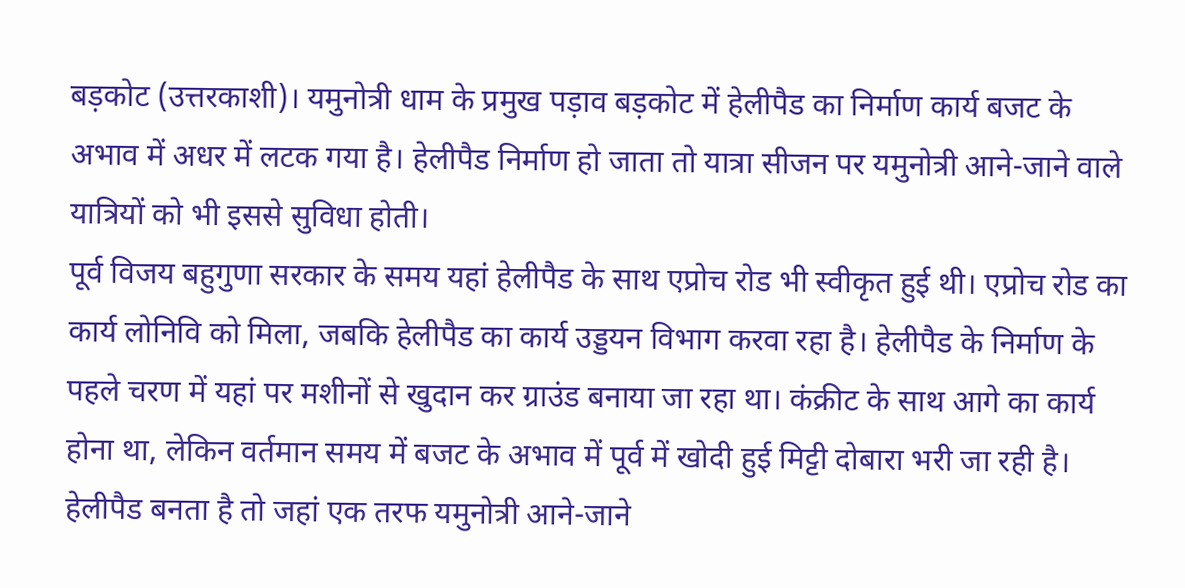बड़कोट (उत्तरकाशी)। यमुनोत्री धाम के प्रमुख पड़ाव बड़कोट में हेलीपैड का निर्माण कार्य बजट के अभाव में अधर में लटक गया है। हेलीपैड निर्माण हो जाता तो यात्रा सीजन पर यमुनोत्री आने-जाने वाले यात्रियों को भी इससे सुविधा होती।
पूर्व विजय बहुगुणा सरकार के समय यहां हेलीपैड के साथ एप्रोच रोड भी स्वीकृत हुई थी। एप्रोच रोड का कार्य लोनिवि को मिला, जबकि हेलीपैड का कार्य उड्डयन विभाग करवा रहा है। हेलीपैड के निर्माण के पहले चरण में यहां पर मशीनों से खुदान कर ग्राउंड बनाया जा रहा था। कंक्रीट के साथ आगे का कार्य होना था, लेकिन वर्तमान समय में बजट के अभाव में पूर्व में खोदी हुई मिट्टी दोबारा भरी जा रही है। हेलीपैड बनता है तो जहां एक तरफ यमुनोत्री आने-जाने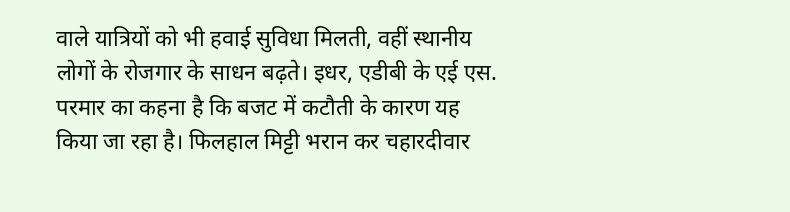वाले यात्रियों को भी हवाई सुविधा मिलती, वहीं स्थानीय लोगों के रोजगार के साधन बढ़ते। इधर, एडीबी के एई एस. परमार का कहना है कि बजट में कटौती के कारण यह किया जा रहा है। फिलहाल मिट्टी भरान कर चहारदीवार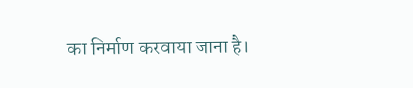का निर्माण करवाया जाना है।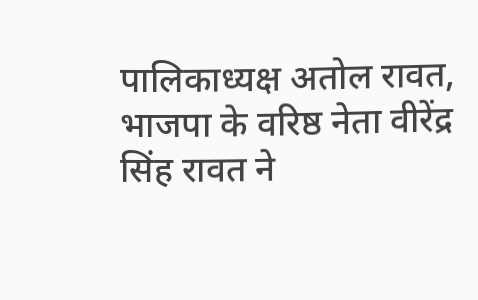पालिकाध्यक्ष अतोल रावत, भाजपा के वरिष्ठ नेता वीरेंद्र सिंह रावत ने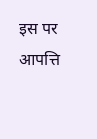इस पर आपत्ति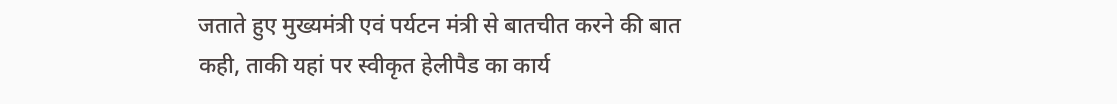जताते हुए मुख्यमंत्री एवं पर्यटन मंत्री से बातचीत करने की बात कही, ताकी यहां पर स्वीकृत हेलीपैड का कार्य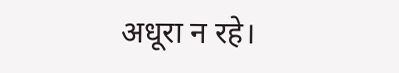अधूरा न रहे।